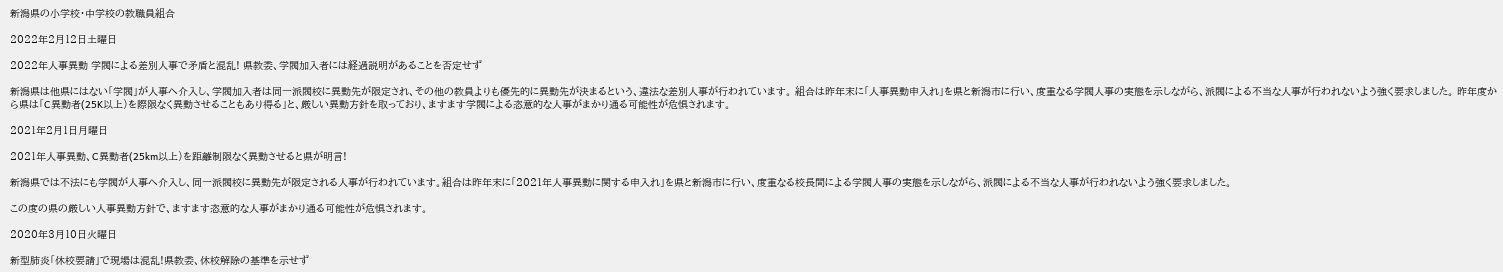新潟県の小学校・中学校の教職員組合

2022年2月12日土曜日

2022年人事異動 学閥による差別人事で矛盾と混乱! 県教委、学閥加入者には経過説明があることを否定せず

新潟県は他県にはない「学閥」が人事へ介入し、学閥加入者は同一派閥校に異動先が限定され、その他の教員よりも優先的に異動先が決まるという、違法な差別人事が行われています。 組合は昨年末に「人事異動申入れ」を県と新潟市に行い、度重なる学閥人事の実態を示しながら、派閥による不当な人事が行われないよう強く要求しました。 昨年度から県は「C異動者(25K以上)を際限なく異動させることもあり得る」と、厳しい異動方針を取っており、ますます学閥による恣意的な人事がまかり通る可能性が危惧されます。

2021年2月1日月曜日

2021年人事異動、C異動者(25km以上)を距離制限なく異動させると県が明言!

新潟県では不法にも学閥が人事へ介入し、同一派閥校に異動先が限定される人事が行われています。組合は昨年末に「2021年人事異動に関する申入れ」を県と新潟市に行い、度重なる校長間による学閥人事の実態を示しながら、派閥による不当な人事が行われないよう強く要求しました。

この度の県の厳しい人事異動方針で、ますます恣意的な人事がまかり通る可能性が危惧されます。

2020年3月10日火曜日

新型肺炎「休校要請」で現場は混乱!県教委、休校解除の基準を示せず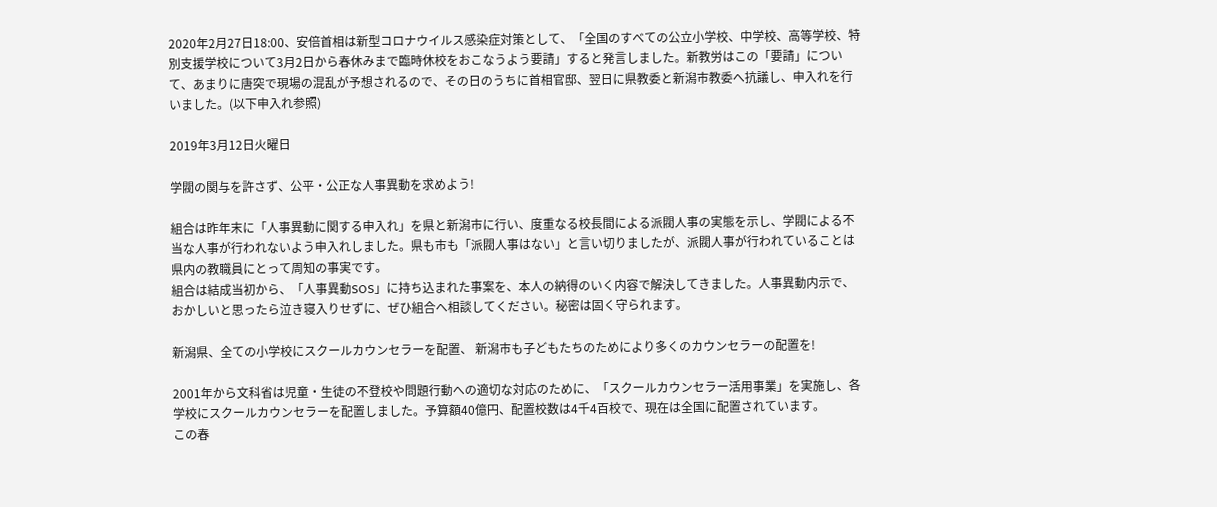2020年2月27日18:00、安倍首相は新型コロナウイルス感染症対策として、「全国のすべての公立小学校、中学校、高等学校、特別支援学校について3月2日から春休みまで臨時休校をおこなうよう要請」すると発言しました。新教労はこの「要請」について、あまりに唐突で現場の混乱が予想されるので、その日のうちに首相官邸、翌日に県教委と新潟市教委へ抗議し、申入れを行いました。(以下申入れ参照)

2019年3月12日火曜日

学閥の関与を許さず、公平・公正な人事異動を求めよう!

組合は昨年末に「人事異動に関する申入れ」を県と新潟市に行い、度重なる校長間による派閥人事の実態を示し、学閥による不当な人事が行われないよう申入れしました。県も市も「派閥人事はない」と言い切りましたが、派閥人事が行われていることは県内の教職員にとって周知の事実です。
組合は結成当初から、「人事異動SOS」に持ち込まれた事案を、本人の納得のいく内容で解決してきました。人事異動内示で、おかしいと思ったら泣き寝入りせずに、ぜひ組合へ相談してください。秘密は固く守られます。

新潟県、全ての小学校にスクールカウンセラーを配置、 新潟市も子どもたちのためにより多くのカウンセラーの配置を!

2001年から文科省は児童・生徒の不登校や問題行動への適切な対応のために、「スクールカウンセラー活用事業」を実施し、各学校にスクールカウンセラーを配置しました。予算額40億円、配置校数は4千4百校で、現在は全国に配置されています。
この春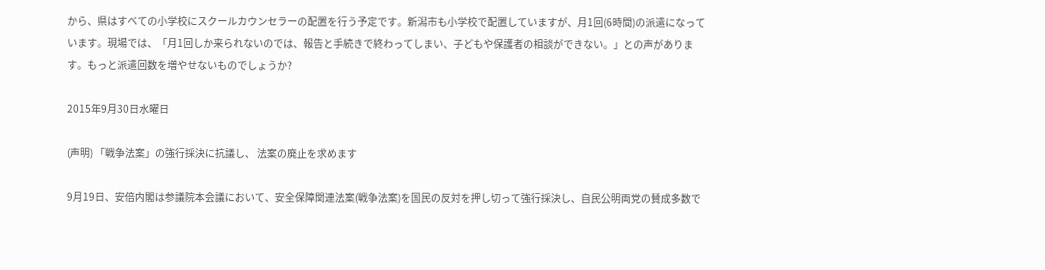から、県はすべての小学校にスクールカウンセラーの配置を行う予定です。新潟市も小学校で配置していますが、月1回(6時間)の派遣になっています。現場では、「月1回しか来られないのでは、報告と手続きで終わってしまい、子どもや保護者の相談ができない。」との声があります。もっと派遣回数を増やせないものでしょうか?

2015年9月30日水曜日

(声明) 「戦争法案」の強行採決に抗議し、 法案の廃止を求めます

9月19日、安倍内閣は参議院本会議において、安全保障関連法案(戦争法案)を国民の反対を押し切って強行採決し、自民公明両党の賛成多数で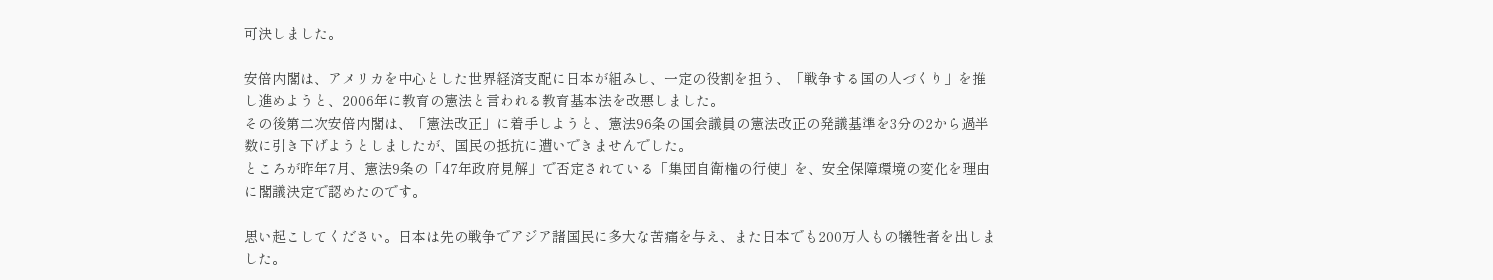可決しました。

安倍内閣は、アメリカを中心とした世界経済支配に日本が組みし、一定の役割を担う、「戦争する国の人づくり」を推し進めようと、2006年に教育の憲法と言われる教育基本法を改悪しました。
その後第二次安倍内閣は、「憲法改正」に着手しようと、憲法96条の国会議員の憲法改正の発議基準を3分の2から過半数に引き下げようとしましたが、国民の抵抗に遭いできませんでした。
ところが昨年7月、憲法9条の「47年政府見解」で否定されている「集団自衛権の行使」を、安全保障環境の変化を理由に閣議決定で認めたのです。

思い起こしてください。日本は先の戦争でアジア諸国民に多大な苦痛を与え、また日本でも200万人もの犠牲者を出しました。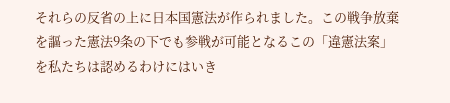それらの反省の上に日本国憲法が作られました。この戦争放棄を謳った憲法9条の下でも参戦が可能となるこの「違憲法案」を私たちは認めるわけにはいき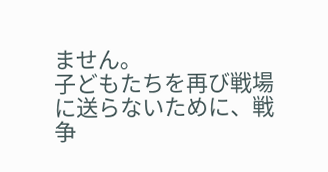ません。
子どもたちを再び戦場に送らないために、戦争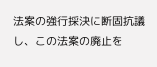法案の強行採決に断固抗議し、この法案の廃止を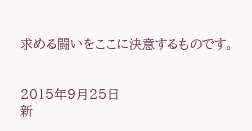求める闘いをここに決意するものです。


2015年9月25日
新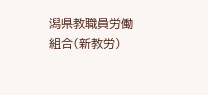潟県教職員労働組合(新教労)